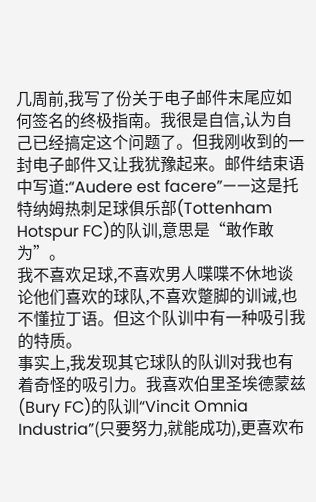几周前,我写了份关于电子邮件末尾应如何签名的终极指南。我很是自信,认为自己已经搞定这个问题了。但我刚收到的一封电子邮件又让我犹豫起来。邮件结束语中写道:“Audere est facere”——这是托特纳姆热刺足球俱乐部(Tottenham Hotspur FC)的队训,意思是“敢作敢为”。
我不喜欢足球,不喜欢男人喋喋不休地谈论他们喜欢的球队,不喜欢蹩脚的训诫,也不懂拉丁语。但这个队训中有一种吸引我的特质。
事实上,我发现其它球队的队训对我也有着奇怪的吸引力。我喜欢伯里圣埃德蒙兹(Bury FC)的队训“Vincit Omnia Industria”(只要努力,就能成功),更喜欢布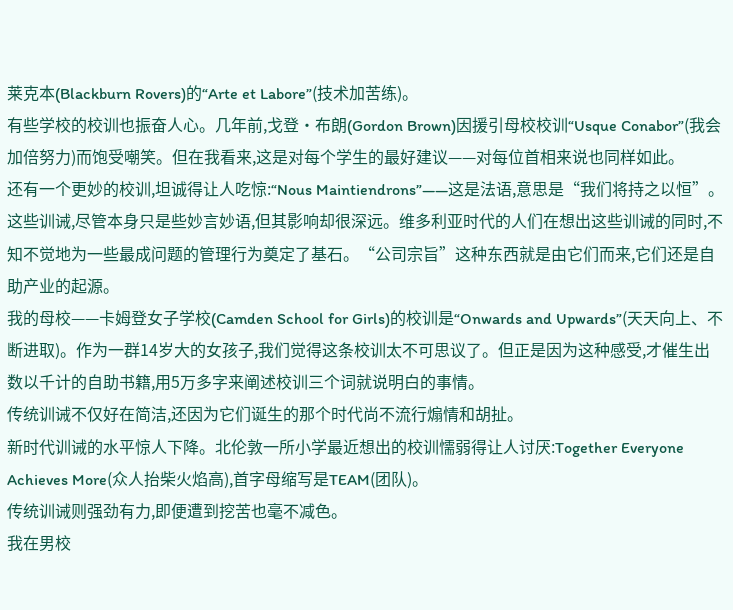莱克本(Blackburn Rovers)的“Arte et Labore”(技术加苦练)。
有些学校的校训也振奋人心。几年前,戈登•布朗(Gordon Brown)因援引母校校训“Usque Conabor”(我会加倍努力)而饱受嘲笑。但在我看来,这是对每个学生的最好建议——对每位首相来说也同样如此。
还有一个更妙的校训,坦诚得让人吃惊:“Nous Maintiendrons”——这是法语,意思是“我们将持之以恒”。
这些训诫,尽管本身只是些妙言妙语,但其影响却很深远。维多利亚时代的人们在想出这些训诫的同时,不知不觉地为一些最成问题的管理行为奠定了基石。“公司宗旨”这种东西就是由它们而来,它们还是自助产业的起源。
我的母校——卡姆登女子学校(Camden School for Girls)的校训是“Onwards and Upwards”(天天向上、不断进取)。作为一群14岁大的女孩子,我们觉得这条校训太不可思议了。但正是因为这种感受,才催生出数以千计的自助书籍,用5万多字来阐述校训三个词就说明白的事情。
传统训诫不仅好在简洁,还因为它们诞生的那个时代尚不流行煽情和胡扯。
新时代训诫的水平惊人下降。北伦敦一所小学最近想出的校训懦弱得让人讨厌:Together Everyone Achieves More(众人抬柴火焰高),首字母缩写是TEAM(团队)。
传统训诫则强劲有力,即便遭到挖苦也毫不减色。
我在男校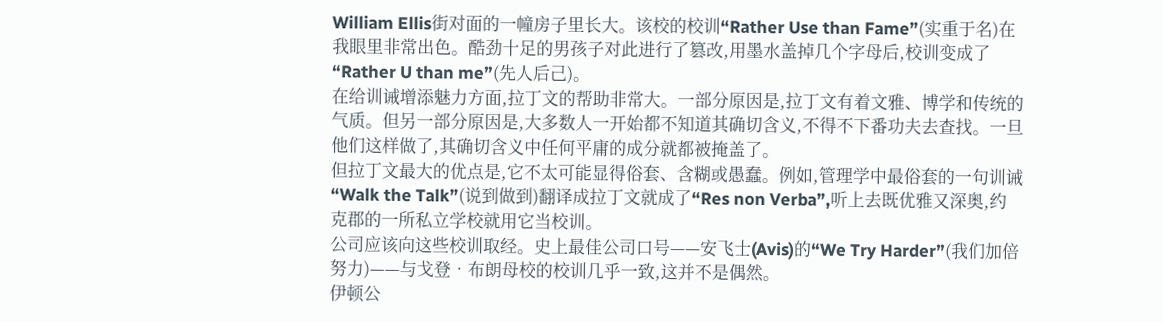William Ellis街对面的一幢房子里长大。该校的校训“Rather Use than Fame”(实重于名)在我眼里非常出色。酷劲十足的男孩子对此进行了篡改,用墨水盖掉几个字母后,校训变成了“Rather U than me”(先人后己)。
在给训诫增添魅力方面,拉丁文的帮助非常大。一部分原因是,拉丁文有着文雅、博学和传统的气质。但另一部分原因是,大多数人一开始都不知道其确切含义,不得不下番功夫去查找。一旦他们这样做了,其确切含义中任何平庸的成分就都被掩盖了。
但拉丁文最大的优点是,它不太可能显得俗套、含糊或愚蠢。例如,管理学中最俗套的一句训诫“Walk the Talk”(说到做到)翻译成拉丁文就成了“Res non Verba”,听上去既优雅又深奥,约克郡的一所私立学校就用它当校训。
公司应该向这些校训取经。史上最佳公司口号——安飞士(Avis)的“We Try Harder”(我们加倍努力)——与戈登•布朗母校的校训几乎一致,这并不是偶然。
伊顿公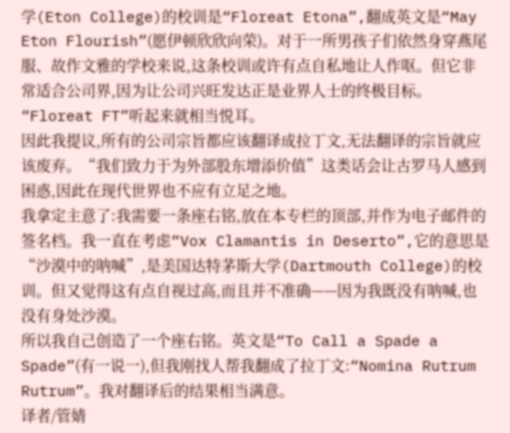学(Eton College)的校训是“Floreat Etona”,翻成英文是“May Eton Flourish”(愿伊顿欣欣向荣)。对于一所男孩子们依然身穿燕尾服、故作文雅的学校来说,这条校训或许有点自私地让人作呕。但它非常适合公司界,因为让公司兴旺发达正是业界人士的终极目标。“Floreat FT”听起来就相当悦耳。
因此我提议,所有的公司宗旨都应该翻译成拉丁文,无法翻译的宗旨就应该废弃。“我们致力于为外部股东增添价值”这类话会让古罗马人感到困惑,因此在现代世界也不应有立足之地。
我拿定主意了:我需要一条座右铭,放在本专栏的顶部,并作为电子邮件的签名档。我一直在考虑“Vox Clamantis in Deserto”,它的意思是“沙漠中的呐喊”,是美国达特茅斯大学(Dartmouth College)的校训。但又觉得这有点自视过高,而且并不准确——因为我既没有呐喊,也没有身处沙漠。
所以我自己创造了一个座右铭。英文是“To Call a Spade a Spade”(有一说一),但我刚找人帮我翻成了拉丁文:“Nomina Rutrum Rutrum”。我对翻译后的结果相当满意。
译者/管婧